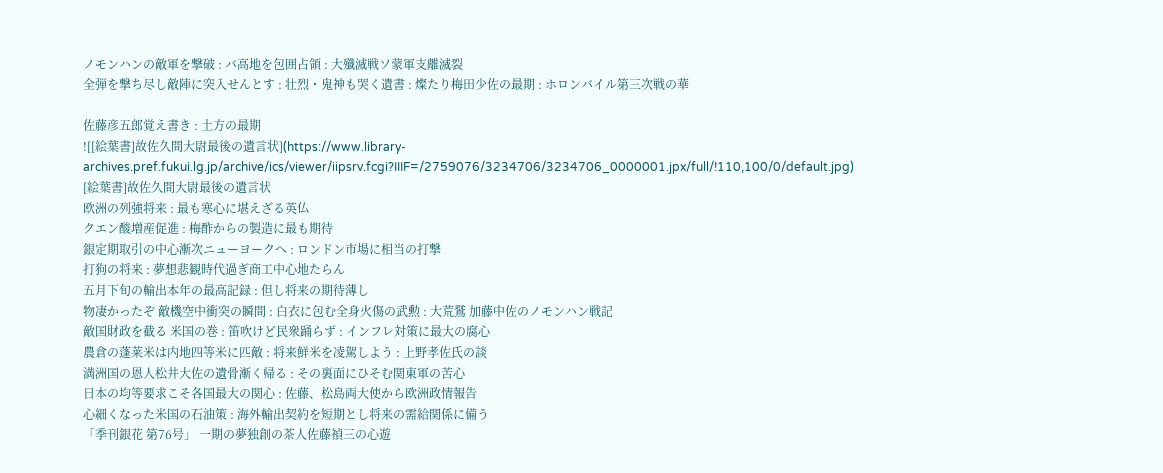ノモンハンの敵軍を撃破 : バ高地を包囲占領 : 大殲滅戦ソ蒙軍支離滅裂
全弾を撃ち尽し敵陣に突入せんとす : 壮烈・鬼神も哭く遺書 : 燦たり梅田少佐の最期 : ホロンバイル第三次戦の華

佐藤彦五郎覚え書き : 土方の最期
![[絵葉書]故佐久間大尉最後の遺言状](https://www.library-archives.pref.fukui.lg.jp/archive/ics/viewer/iipsrv.fcgi?IIIF=/2759076/3234706/3234706_0000001.jpx/full/!110,100/0/default.jpg)
[絵葉書]故佐久間大尉最後の遺言状
欧洲の列強将来 : 最も寒心に堪えざる英仏
クエン酸増産促進 : 梅酢からの製造に最も期待
銀定期取引の中心漸次ニューヨークへ : ロンドン市場に相当の打撃
打狗の将来 : 夢想悲観時代過ぎ商工中心地たらん
五月下旬の輸出本年の最高記録 : 但し将来の期待薄し
物凄かったぞ 敵機空中衝突の瞬間 : 白衣に包む全身火傷の武勲 : 大荒鷲 加藤中佐のノモンハン戦記
敵国財政を截る 米国の巻 : 笛吹けど民衆踊らず : インフレ対策に最大の腐心
農倉の蓬莱米は内地四等米に匹敵 : 将来鮮米を凌駕しよう : 上野孝佐氏の談
満洲国の恩人松井大佐の遺骨漸く帰る : その裏面にひそむ関東軍の苦心
日本の均等要求こそ各国最大の関心 : 佐藤、松島両大使から欧洲政情報告
心細くなった米国の石油策 : 海外輸出契約を短期とし将来の需給関係に備う
「季刊銀花 第76号」 一期の夢独創の茶人佐藤禎三の心遊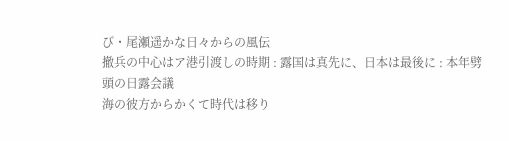び・尾瀬遥かな日々からの風伝
撤兵の中心はア港引渡しの時期 : 露国は真先に、日本は最後に : 本年劈頭の日露会議
海の彼方からかくて時代は移り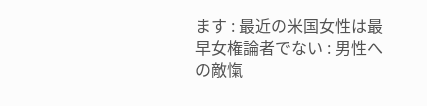ます : 最近の米国女性は最早女権論者でない : 男性への敵愾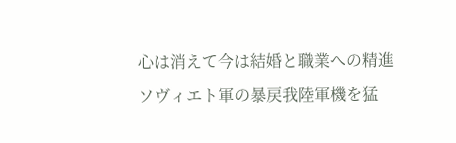心は消えて今は結婚と職業への精進
ソヴィエト軍の暴戻我陸軍機を猛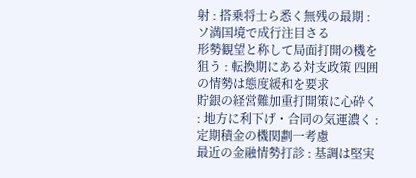射 : 搭乗将士ら悉く無残の最期 : ソ満国境で成行注目さる
形勢観望と称して局面打開の機を狙う : 転換期にある対支政策 四囲の情勢は態度緩和を要求
貯銀の経営難加重打開策に心砕く : 地方に利下げ・合同の気運濃く : 定期積金の機関劃一考慮
最近の金融情勢打診 : 基調は堅実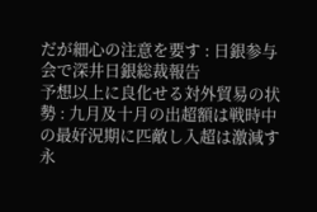だが細心の注意を要す : 日銀参与会で深井日銀総裁報告
予想以上に良化せる対外貿易の状勢 : 九月及十月の出超額は戦時中の最好況期に匹敵し入超は激減す
永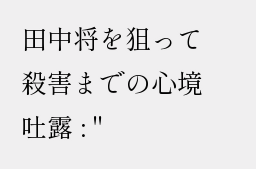田中将を狙って殺害までの心境吐露 : "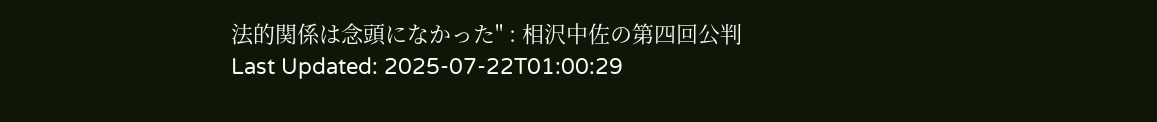法的関係は念頭になかった" : 相沢中佐の第四回公判
Last Updated: 2025-07-22T01:00:29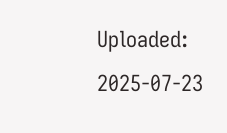Uploaded: 2025-07-23